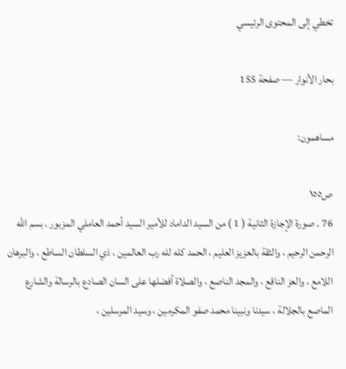تخطي إلى المحتوى الرئيسي

بحار الأنوار — صفحة 155

مساهمون:

ص١٥٥
76 . صورة الإجازة الثانية ( 1 ) من السيد الداماد للأمير السيد أحمد العاملي المزبور . بسم الله الرحمن الرحيم ، والثقة بالعزيز العليم ، الحمد كله لله رب العالمين ، ذي السلطان الساطع ، والبرهان اللامع ، والعز الناقع ، والمجد الناصع ، والصلاة أفضلها على السان الصادع بالرسالة والشارع الماصع بالجلالة ، سيدنا ونبينا محمد صفو المكرمين ، وسيد المرسلين ،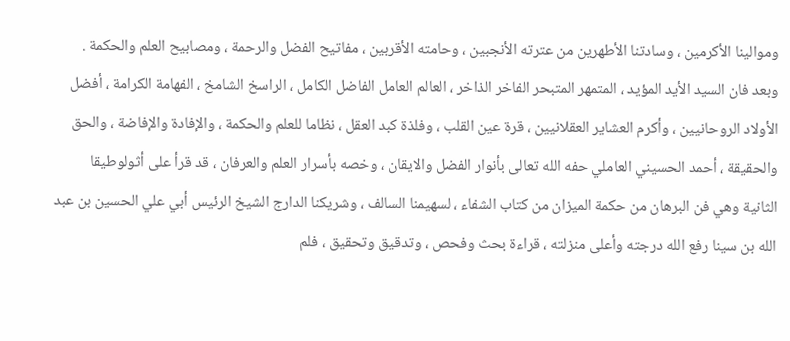وموالينا الأكرمين ، وسادتنا الأطهرين من عترته الأنجبين ، وحامته الأقربين ، مفاتيح الفضل والرحمة ، ومصابيح العلم والحكمة . وبعد فان السيد الأيد المؤيد ، المتمهر المتبحر الفاخر الذاخر ، العالم العامل الفاضل الكامل ، الراسخ الشامخ ، الفهامة الكرامة ، أفضل الأولاد الروحانيين ، وأكرم العشاير العقلانيين ، قرة عين القلب ، وفلذة كبد العقل ، نظاما للعلم والحكمة ، والإفادة والإفاضة ، والحق والحقيقة ، أحمد الحسيني العاملي حفه الله تعالى بأنوار الفضل والايقان ، وخصه بأسرار العلم والعرفان ، قد قرأ على أثولوطيقا الثانية وهي فن البرهان من حكمة الميزان من كتاب الشفاء ، لسهيمنا السالف ، وشريكنا الدارج الشيخ الرئيس أبي علي الحسين بن عبد الله بن سينا رفع الله درجته وأعلى منزلته ، قراءة بحث وفحص ، وتدقيق وتحقيق ، فلم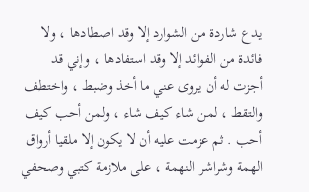يدع شاردة من الشوارد إلا وقد اصطادها ، ولا فائدة من الفوائد إلا وقد استفادها ، وإني قد أجزت له أن يروى عني ما أخذ وضبط ، واختطف والتقط ، لمن شاء كيف شاء ، ولمن أحب كيف أحب . ثم عزمت عليه أن لا يكون إلا ملقيا أرواق الهمة وشراشر النهمة ، على ملازمة كتبي وصحفي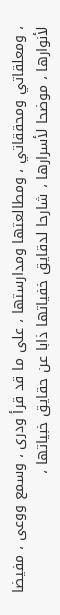، ومعلقاتي ومحققاتي ، ومطالعتها ومدارستها ، على ما قد قرأ ودرى ، وسمع ووعى ، مفيضا لأنوارها ، موضحا لأسرارها ، شارحا لدقايق خفياتها ذابا عن حقايق خبياتها ،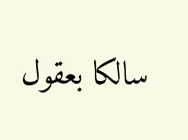سالكا بعقول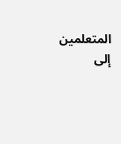المتعلمين إلى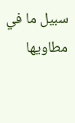سبيل ما في مطاويها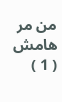من مر
هامش
( 1 )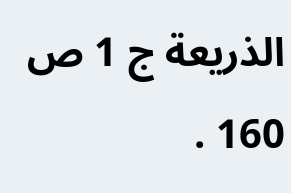الذريعة ج 1 ص 160 .